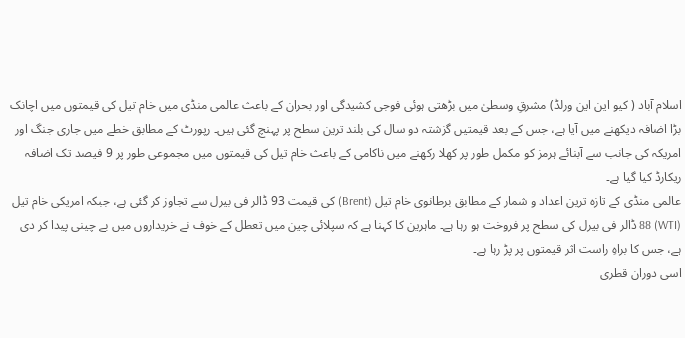اسلام آباد ( کیو این این ورلڈ) مشرقِ وسطیٰ میں بڑھتی ہوئی فوجی کشیدگی اور بحران کے باعث عالمی منڈی میں خام تیل کی قیمتوں میں اچانک بڑا اضافہ دیکھنے میں آیا ہے، جس کے بعد قیمتیں گزشتہ دو سال کی بلند ترین سطح پر پہنچ گئی ہیں۔ رپورٹ کے مطابق خطے میں جاری جنگ اور امریکہ کی جانب سے آبنائے ہرمز کو مکمل طور پر کھلا رکھنے میں ناکامی کے باعث خام تیل کی قیمتوں میں مجموعی طور پر 9 فیصد تک اضافہ ریکارڈ کیا گیا ہے۔
عالمی منڈی کے تازہ ترین اعداد و شمار کے مطابق برطانوی خام تیل (Brent) کی قیمت 93 ڈالر فی بیرل سے تجاوز کر گئی ہے، جبکہ امریکی خام تیل (WTI) 88 ڈالر فی بیرل کی سطح پر فروخت ہو رہا ہے۔ ماہرین کا کہنا ہے کہ سپلائی چین میں تعطل کے خوف نے خریداروں میں بے چینی پیدا کر دی ہے، جس کا براہِ راست اثر قیمتوں پر پڑ رہا ہے۔
اسی دوران قطری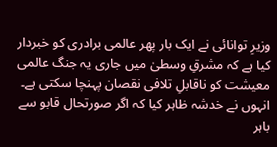وزیرِ توانائی نے ایک بار پھر عالمی برادری کو خبردار کیا ہے کہ مشرقِ وسطیٰ میں جاری یہ جنگ عالمی معیشت کو ناقابلِ تلافی نقصان پہنچا سکتی ہے۔ انہوں نے خدشہ ظاہر کیا کہ اگر صورتحال قابو سے باہر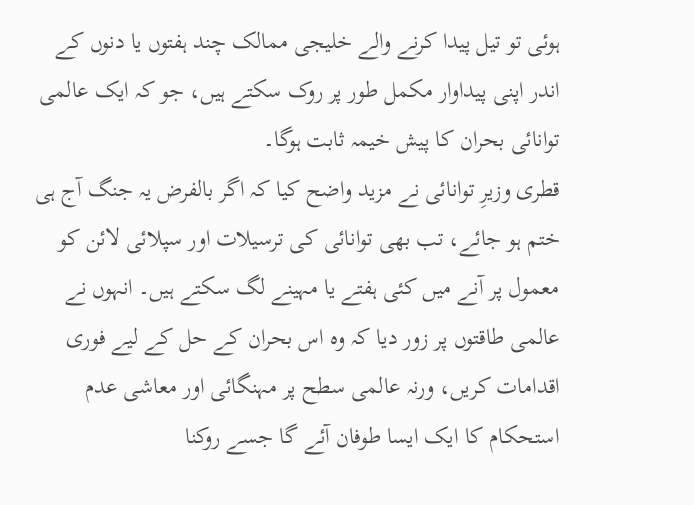ہوئی تو تیل پیدا کرنے والے خلیجی ممالک چند ہفتوں یا دنوں کے اندر اپنی پیداوار مکمل طور پر روک سکتے ہیں، جو کہ ایک عالمی توانائی بحران کا پیش خیمہ ثابت ہوگا۔
قطری وزیرِ توانائی نے مزید واضح کیا کہ اگر بالفرض یہ جنگ آج ہی ختم ہو جائے، تب بھی توانائی کی ترسیلات اور سپلائی لائن کو معمول پر آنے میں کئی ہفتے یا مہینے لگ سکتے ہیں۔ انہوں نے عالمی طاقتوں پر زور دیا کہ وہ اس بحران کے حل کے لیے فوری اقدامات کریں، ورنہ عالمی سطح پر مہنگائی اور معاشی عدم استحکام کا ایک ایسا طوفان آئے گا جسے روکنا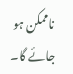ناممکن ہو جائے گا۔